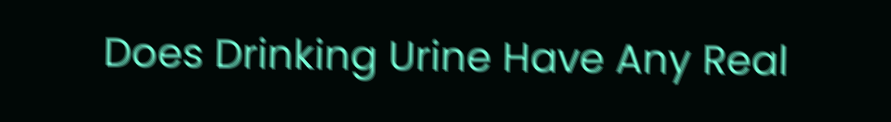Does Drinking Urine Have Any Real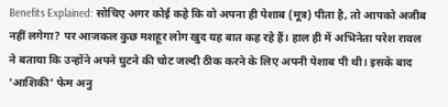Benefits Explained: सोचिए अगर कोई कहे कि वो अपना ही पेशाब (मूत्र) पीता है, तो आपको अजीब नहीं लगेगा? पर आजकल कुछ मशहूर लोग खुद यह बात कह रहे हैं। हाल ही में अभिनेता परेश रावल ने बताया कि उन्होंने अपने घुटने की चोट जल्दी ठीक करने के लिए अपनी पेशाब पी थी। इसके बाद 'आशिकी' फेम अनु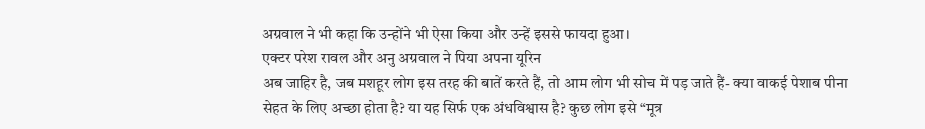अग्रवाल ने भी कहा कि उन्होंने भी ऐसा किया और उन्हें इससे फायदा हुआ।
एक्टर परेश रावल और अनु अग्रवाल ने पिया अपना यूरिन
अब जाहिर है, जब मशहूर लोग इस तरह की बातें करते हैं, तो आम लोग भी सोच में पड़ जाते हैं- क्या वाकई पेशाब पीना सेहत के लिए अच्छा होता है? या यह सिर्फ एक अंधविश्वास है? कुछ लोग इसे “मूत्र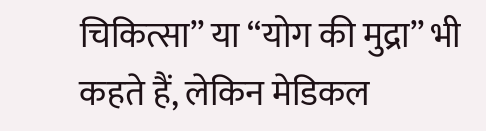चिकित्सा” या “योग की मुद्रा” भी कहते हैं, लेकिन मेडिकल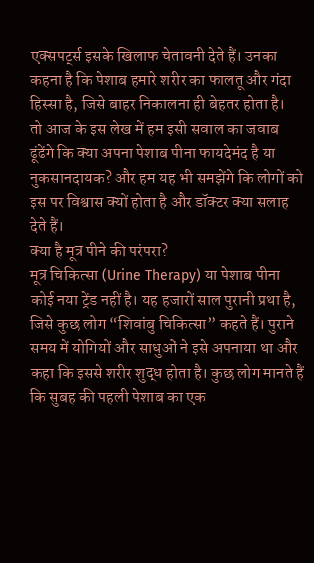एक्सपर्ट्स इसके खिलाफ चेतावनी देते हैं। उनका कहना है कि पेशाब हमारे शरीर का फालतू और गंदा हिस्सा है, जिसे बाहर निकालना ही बेहतर होता है।
तो आज के इस लेख में हम इसी सवाल का जवाब ढूंढेंगे कि क्या अपना पेशाब पीना फायदेमंद है या नुकसानदायक? और हम यह भी समझेंगे कि लोगों को इस पर विश्वास क्यों होता है और डॉक्टर क्या सलाह देते हैं।
क्या है मूत्र पीने की परंपरा?
मूत्र चिकित्सा (Urine Therapy) या पेशाब पीना कोई नया ट्रेंड नहीं है। यह हजारों साल पुरानी प्रथा है, जिसे कुछ लोग “शिवांबु चिकित्सा” कहते हैं। पुराने समय में योगियों और साधुओं ने इसे अपनाया था और कहा कि इससे शरीर शुद्ध होता है। कुछ लोग मानते हैं कि सुबह की पहली पेशाब का एक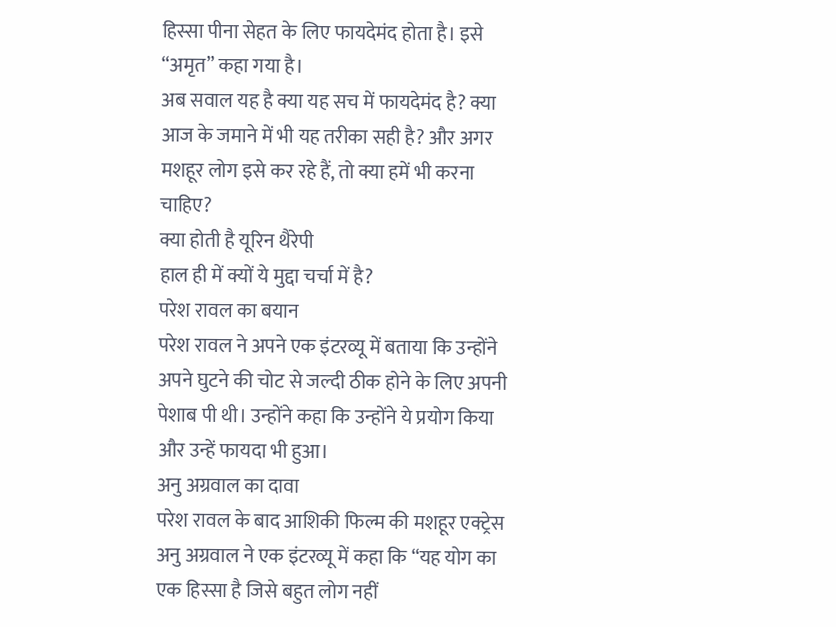हिस्सा पीना सेहत के लिए फायदेमंद होता है। इसे “अमृत” कहा गया है।
अब सवाल यह है क्या यह सच में फायदेमंद है? क्या आज के जमाने में भी यह तरीका सही है? और अगर मशहूर लोग इसे कर रहे हैं, तो क्या हमें भी करना चाहिए?
क्या होती है यूरिन थैरेपी
हाल ही में क्यों ये मुद्दा चर्चा में है?
परेश रावल का बयान
परेश रावल ने अपने एक इंटरव्यू में बताया कि उन्होंने अपने घुटने की चोट से जल्दी ठीक होने के लिए अपनी पेशाब पी थी। उन्होंने कहा कि उन्होंने ये प्रयोग किया और उन्हें फायदा भी हुआ।
अनु अग्रवाल का दावा
परेश रावल के बाद आशिकी फिल्म की मशहूर एक्ट्रेस अनु अग्रवाल ने एक इंटरव्यू में कहा कि “यह योग का एक हिस्सा है जिसे बहुत लोग नहीं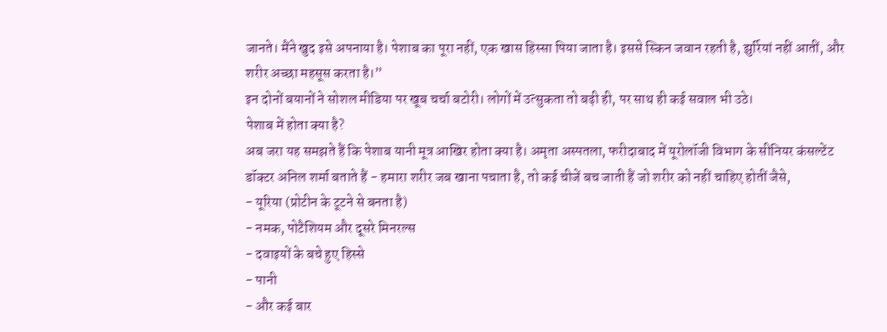जानते। मैंने खुद इसे अपनाया है। पेशाब का पूरा नहीं, एक खास हिस्सा पिया जाता है। इससे स्किन जवान रहती है, झुर्रियां नहीं आतीं, और शरीर अच्छा महसूस करता है।”
इन दोनों बयानों ने सोशल मीडिया पर खूब चर्चा बटोरी। लोगों में उत्सुकता तो बढ़ी ही, पर साथ ही कई सवाल भी उठे।
पेशाब में होता क्या है?
अब जरा यह समझते हैं कि पेशाब यानी मूत्र आखिर होता क्या है। अमृता अस्पतला, फरीदाबाद में यूरोलॉजी विभाग के सीनियर कंसल्टेंट डॉक्टर अनिल शर्मा बताते हैं - हमारा शरीर जब खाना पचाता है, तो कई चीजें बच जाती हैं जो शरीर को नहीं चाहिए होतीं जैसे,
- यूरिया (प्रोटीन के टूटने से बनता है)
- नमक, पोटैशियम और दूसरे मिनरल्स
- दवाइयों के बचे हुए हिस्से
- पानी
- और कई बार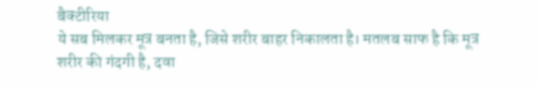बैक्टीरिया
ये सब मिलकर मूत्र बनता है, जिसे शरीर बाहर निकालता है। मतलब साफ है कि मूत्र शरीर की गंदगी है, दवा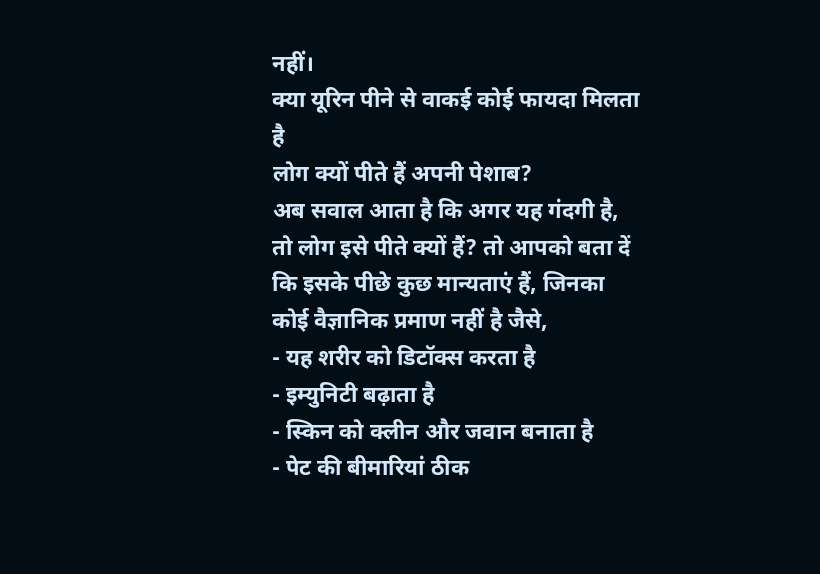नहीं।
क्या यूरिन पीने से वाकई कोई फायदा मिलता है
लोग क्यों पीते हैं अपनी पेशाब?
अब सवाल आता है कि अगर यह गंदगी है, तो लोग इसे पीते क्यों हैं? तो आपको बता दें कि इसके पीछे कुछ मान्यताएं हैं, जिनका कोई वैज्ञानिक प्रमाण नहीं है जैसे,
- यह शरीर को डिटॉक्स करता है
- इम्युनिटी बढ़ाता है
- स्किन को क्लीन और जवान बनाता है
- पेट की बीमारियां ठीक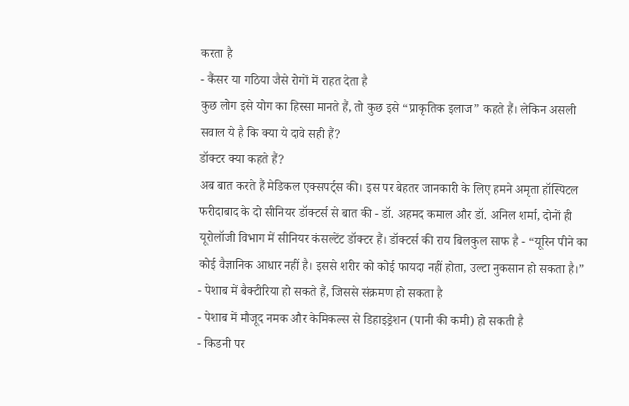करता है
- कैंसर या गठिया जैसे रोगों में राहत देता है
कुछ लोग इसे योग का हिस्सा मानते हैं, तो कुछ इसे “प्राकृतिक इलाज” कहते हैं। लेकिन असली सवाल ये है कि क्या ये दावे सही हैं?
डॉक्टर क्या कहते हैं?
अब बात करते हैं मेडिकल एक्सपर्ट्स की। इस पर बेहतर जानकारी के लिए हमने अमृता हॉस्पिटल फरीदाबाद के दो सीनियर डॉक्टर्स से बात की - डॉ. अहमद कमाल और डॉ. अनिल शर्मा, दोनों ही यूरोलॉजी विभाग में सीनियर कंसल्टेंट डॉक्टर हैं। डॉक्टर्स की राय बिलकुल साफ है - “यूरिन पीने का कोई वैज्ञानिक आधार नहीं है। इससे शरीर को कोई फायदा नहीं होता, उल्टा नुकसान हो सकता है।”
- पेशाब में बैक्टीरिया हो सकते हैं, जिससे संक्रमण हो सकता है
- पेशाब में मौजूद नमक और केमिकल्स से डिहाइड्रेशन (पानी की कमी) हो सकती है
- किडनी पर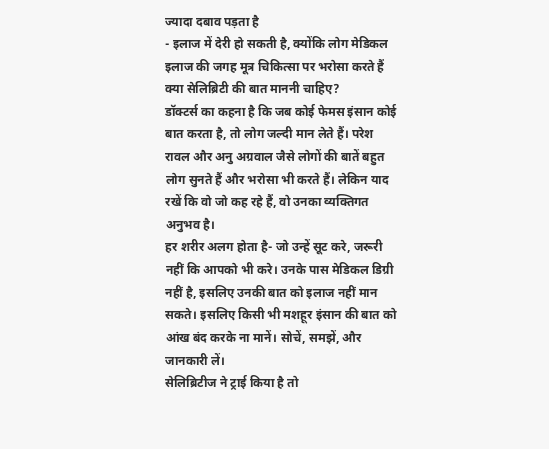ज्यादा दबाव पड़ता है
- इलाज में देरी हो सकती है, क्योंकि लोग मेडिकल इलाज की जगह मूत्र चिकित्सा पर भरोसा करते हैं
क्या सेलिब्रिटी की बात माननी चाहिए?
डॉक्टर्स का कहना है कि जब कोई फेमस इंसान कोई बात करता है, तो लोग जल्दी मान लेते हैं। परेश रावल और अनु अग्रवाल जैसे लोगों की बातें बहुत लोग सुनते हैं और भरोसा भी करते हैं। लेकिन याद रखें कि वो जो कह रहे हैं, वो उनका व्यक्तिगत अनुभव है।
हर शरीर अलग होता है- जो उन्हें सूट करे, जरूरी नहीं कि आपको भी करे। उनके पास मेडिकल डिग्री नहीं है, इसलिए उनकी बात को इलाज नहीं मान सकते। इसलिए किसी भी मशहूर इंसान की बात को आंख बंद करके ना मानें। सोचें, समझें, और जानकारी लें।
सेलिब्रिटीज ने ट्राई किया है तो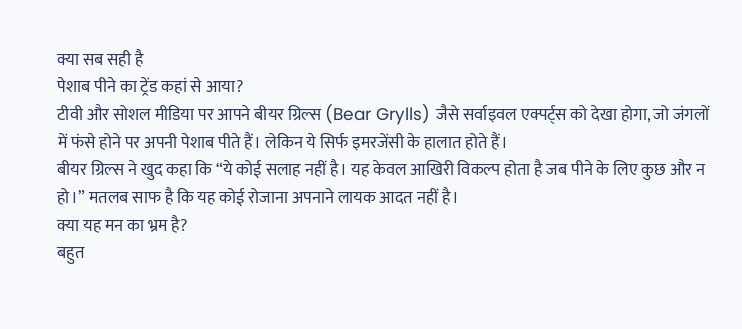क्या सब सही है
पेशाब पीने का ट्रेंड कहां से आया?
टीवी और सोशल मीडिया पर आपने बीयर ग्रिल्स (Bear Grylls) जैसे सर्वाइवल एक्पर्ट्स को देखा होगा, जो जंगलों में फंसे होने पर अपनी पेशाब पीते हैं। लेकिन ये सिर्फ इमरजेंसी के हालात होते हैं।
बीयर ग्रिल्स ने खुद कहा कि “ये कोई सलाह नहीं है। यह केवल आखिरी विकल्प होता है जब पीने के लिए कुछ और न हो।” मतलब साफ है कि यह कोई रोजाना अपनाने लायक आदत नहीं है।
क्या यह मन का भ्रम है?
बहुत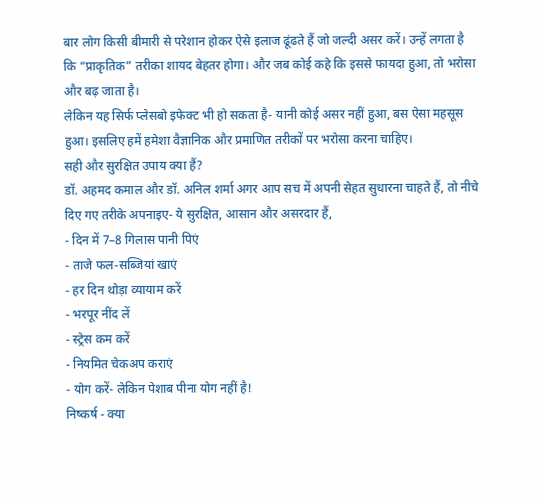बार लोग किसी बीमारी से परेशान होकर ऐसे इलाज ढूंढते हैं जो जल्दी असर करें। उन्हें लगता है कि “प्राकृतिक” तरीका शायद बेहतर होगा। और जब कोई कहे कि इससे फायदा हुआ, तो भरोसा और बढ़ जाता है।
लेकिन यह सिर्फ प्लेसबो इफेक्ट भी हो सकता है- यानी कोई असर नहीं हुआ, बस ऐसा महसूस हुआ। इसलिए हमें हमेशा वैज्ञानिक और प्रमाणित तरीकों पर भरोसा करना चाहिए।
सही और सुरक्षित उपाय क्या हैं?
डॉ. अहमद कमाल और डॉ. अनिल शर्मा अगर आप सच में अपनी सेहत सुधारना चाहते हैं, तो नीचे दिए गए तरीके अपनाइए- ये सुरक्षित, आसान और असरदार हैं,
- दिन में 7–8 गिलास पानी पिएं
- ताजे फल-सब्जियां खाएं
- हर दिन थोड़ा व्यायाम करें
- भरपूर नींद लें
- स्ट्रेस कम करें
- नियमित चेकअप कराएं
- योग करें- लेकिन पेशाब पीना योग नहीं है!
निष्कर्ष - क्या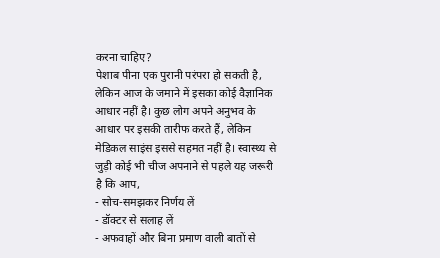करना चाहिए?
पेशाब पीना एक पुरानी परंपरा हो सकती है, लेकिन आज के जमाने में इसका कोई वैज्ञानिक आधार नहीं है। कुछ लोग अपने अनुभव के आधार पर इसकी तारीफ करते हैं, लेकिन मेडिकल साइंस इससे सहमत नहीं है। स्वास्थ्य से जुड़ी कोई भी चीज अपनाने से पहले यह जरूरी है कि आप,
- सोच-समझकर निर्णय लें
- डॉक्टर से सलाह लें
- अफवाहों और बिना प्रमाण वाली बातों से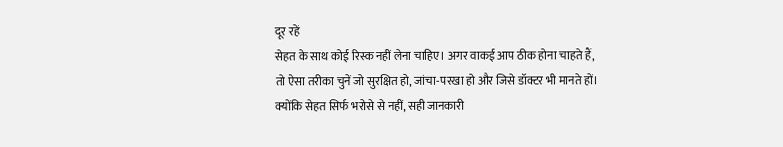दूर रहें
सेहत के साथ कोई रिस्क नहीं लेना चाहिए। अगर वाकई आप ठीक होना चाहते हैं, तो ऐसा तरीका चुनें जो सुरक्षित हो, जांचा-परखा हो और जिसे डॉक्टर भी मानते हों। क्योंकि सेहत सिर्फ भरोसे से नहीं, सही जानकारी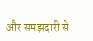और समझदारी से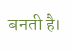बनती है।